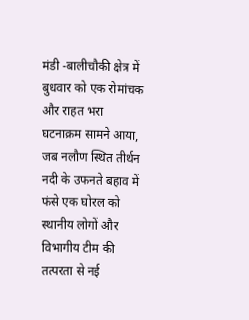मंडी -बालीचौकी क्षेत्र में बुधवार को एक रोमांचक और राहत भरा घटनाक्रम सामने आया, जब नलौण स्थित तीर्थन नदी के उफनते बहाव में फंसे एक घोरल को स्थानीय लोगों और विभागीय टीम की तत्परता से नई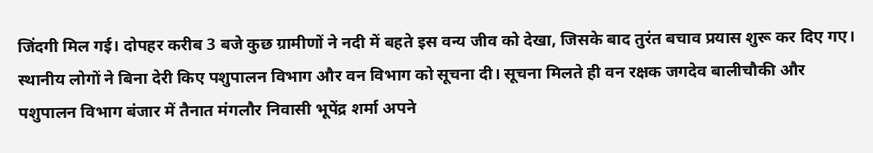जिंदगी मिल गई। दोपहर करीब 3 बजे कुछ ग्रामीणों ने नदी में बहते इस वन्य जीव को देखा, जिसके बाद तुरंत बचाव प्रयास शुरू कर दिए गए।
स्थानीय लोगों ने बिना देरी किए पशुपालन विभाग और वन विभाग को सूचना दी। सूचना मिलते ही वन रक्षक जगदेव बालीचौकी और पशुपालन विभाग बंजार में तैनात मंगलौर निवासी भूपेंद्र शर्मा अपने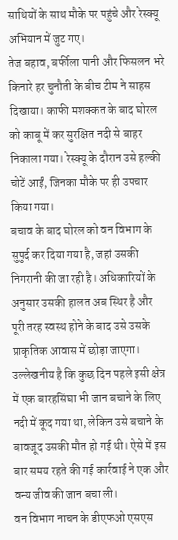साथियों के साथ मौके पर पहुंचे और रेस्क्यू अभियान में जुट गए।
तेज बहाव, बर्फीला पानी और फिसलन भरे किनारे हर चुनौती के बीच टीम ने साहस दिखाया। काफी मशक्कत के बाद घोरल को काबू में कर सुरक्षित नदी से बाहर निकाला गया। रेस्क्यू के दौरान उसे हल्की चोटें आईं, जिनका मौके पर ही उपचार किया गया।
बचाव के बाद घोरल को वन विभाग के सुपुर्द कर दिया गया है, जहां उसकी निगरानी की जा रही है। अधिकारियों के अनुसार उसकी हालत अब स्थिर है और पूरी तरह स्वस्थ होने के बाद उसे उसके प्राकृतिक आवास में छोड़ा जाएगा।
उल्लेखनीय है कि कुछ दिन पहले इसी क्षेत्र में एक बारहसिंघा भी जान बचाने के लिए नदी में कूद गया था, लेकिन उसे बचाने के बावजूद उसकी मौत हो गई थी। ऐसे में इस बार समय रहते की गई कार्रवाई ने एक और वन्य जीव की जान बचा ली।
वन विभाग नाचन के डीएफओ एसएस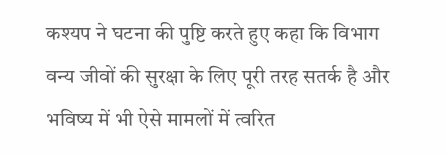कश्यप ने घटना की पुष्टि करते हुए कहा कि विभाग वन्य जीवों की सुरक्षा के लिए पूरी तरह सतर्क है और भविष्य में भी ऐसे मामलों में त्वरित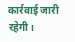कार्रवाई जारी रहेगी।